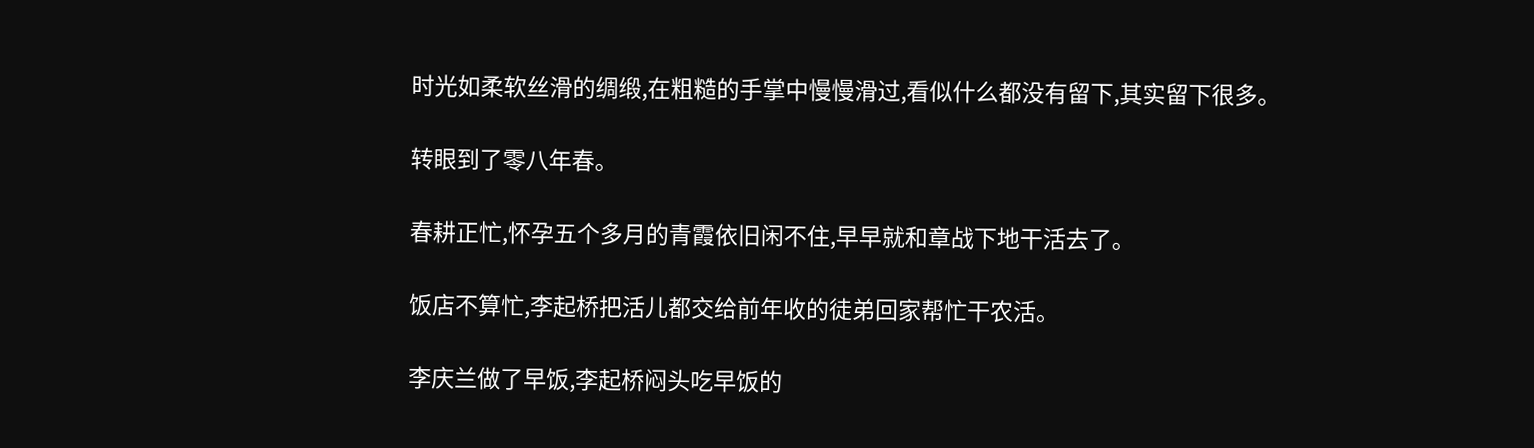时光如柔软丝滑的绸缎,在粗糙的手掌中慢慢滑过,看似什么都没有留下,其实留下很多。

转眼到了零八年春。

春耕正忙,怀孕五个多月的青霞依旧闲不住,早早就和章战下地干活去了。

饭店不算忙,李起桥把活儿都交给前年收的徒弟回家帮忙干农活。

李庆兰做了早饭,李起桥闷头吃早饭的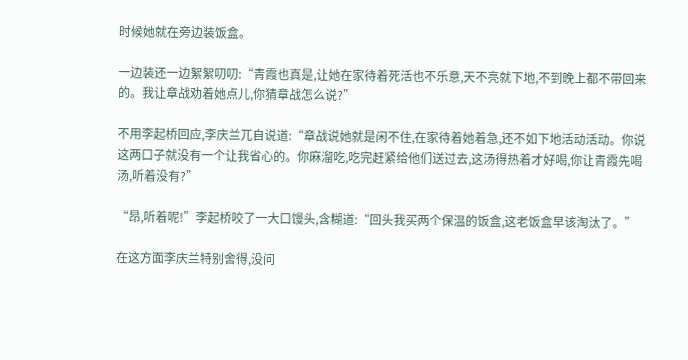时候她就在旁边装饭盒。

一边装还一边絮絮叨叨:“青霞也真是,让她在家待着死活也不乐意,天不亮就下地,不到晚上都不带回来的。我让章战劝着她点儿,你猜章战怎么说?”

不用李起桥回应,李庆兰兀自说道:“章战说她就是闲不住,在家待着她着急,还不如下地活动活动。你说这两口子就没有一个让我省心的。你麻溜吃,吃完赶紧给他们送过去,这汤得热着才好喝,你让青霞先喝汤,听着没有?”

“昂,听着呢!”李起桥咬了一大口馒头,含糊道:“回头我买两个保温的饭盒,这老饭盒早该淘汰了。”

在这方面李庆兰特别舍得,没问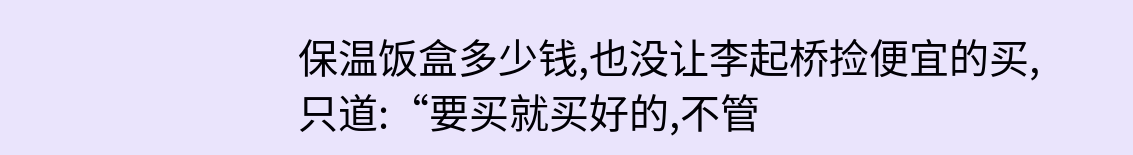保温饭盒多少钱,也没让李起桥捡便宜的买,只道:“要买就买好的,不管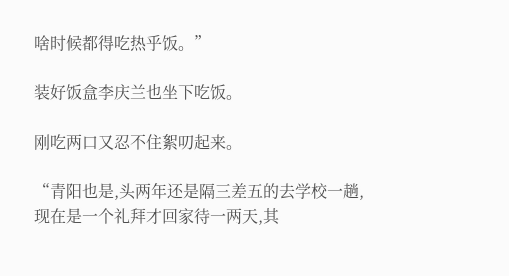啥时候都得吃热乎饭。”

装好饭盒李庆兰也坐下吃饭。

刚吃两口又忍不住絮叨起来。

“青阳也是,头两年还是隔三差五的去学校一趟,现在是一个礼拜才回家待一两天,其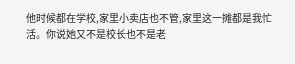他时候都在学校,家里小卖店也不管,家里这一摊都是我忙活。你说她又不是校长也不是老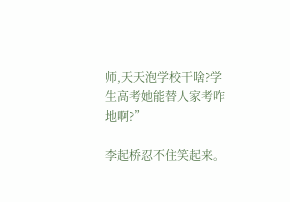师,天天泡学校干啥?学生高考她能替人家考咋地啊?”

李起桥忍不住笑起来。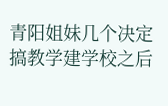青阳姐妹几个决定搞教学建学校之后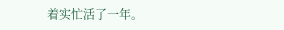着实忙活了一年。